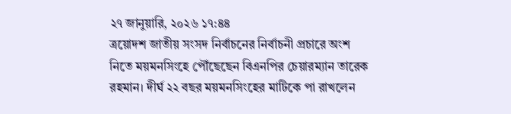২৭ জানুয়ারি, ২০২৬ ১৭:৪৪
ত্রয়োদশ জাতীয় সংসদ নির্বাচনের নির্বাচনী প্রচারে অংশ নিতে ময়মনসিংহে পৌঁছেছেন বিএনপির চেয়ারম্যান তারেক রহমান। দীর্ঘ ২২ বছর ময়মনসিংহের মাটিকে পা রাখলেন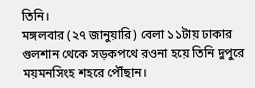তিনি।
মঙ্গলবার (২৭ জানুয়ারি) বেলা ১১টায় ঢাকার গুলশান থেকে সড়কপথে রওনা হয়ে তিনি দুপুরে ময়মনসিংহ শহরে পৌঁছান।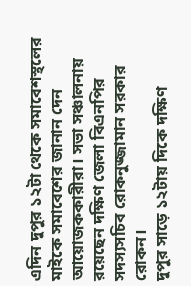এদিন দুপুর ১২টা থেকে সমাবেশস্থলের মাইকে সমাবেশের জানান দেন আয়োজককারীরা। সভা সঞ্চালনায় রয়েছেন দক্ষিণ জেলা বিএনপির সদস্যসচিব রোকনুজ্জামান সরকার রোকন।
দুপুর সাড়ে ১২টায় দিকে দক্ষিণ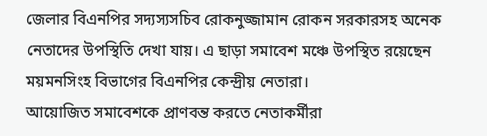জেলার বিএনপির সদ্যস্যসচিব রোকনুজ্জামান রোকন সরকারসহ অনেক নেতাদের উপস্থিতি দেখা যায়। এ ছাড়া সমাবেশ মঞ্চে উপস্থিত রয়েছেন ময়মনসিংহ বিভাগের বিএনপির কেন্দ্রীয় নেতারা।
আয়োজিত সমাবেশকে প্রাণবন্ত করতে নেতাকর্মীরা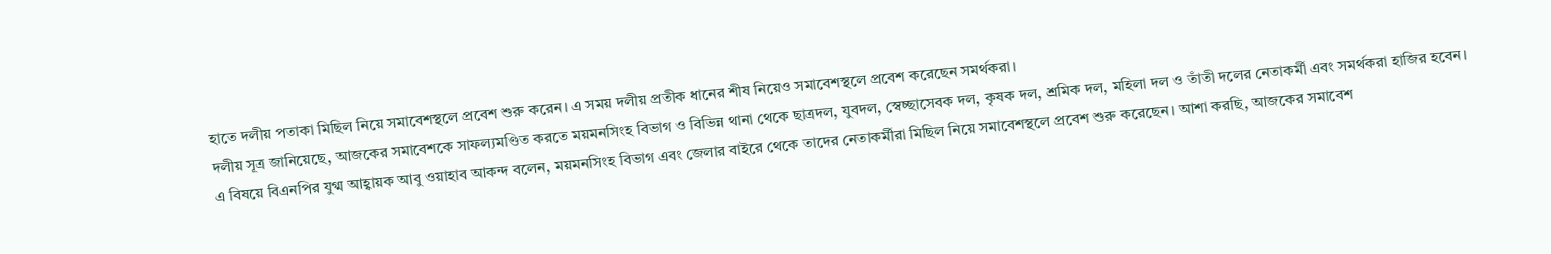হাতে দলীয় পতাকা মিছিল নিয়ে সমাবেশস্থলে প্রবেশ শুরু করেন। এ সময় দলীয় প্রতীক ধানের শীষ নিয়েও সমাবেশস্থলে প্রবেশ করেছেন সমর্থকরা।
দলীয় সূত্র জানিয়েছে, আজকের সমাবেশকে সাফল্যমণ্ডিত করতে ময়মনসিংহ বিভাগ ও বিভিন্ন থানা থেকে ছাত্রদল, যুবদল, স্বেচ্ছাসেবক দল, কৃষক দল, শ্রমিক দল, মহিলা দল ও তাঁতী দলের নেতাকর্মী এবং সমর্থকরা হাজির হবেন।
এ বিষয়ে বিএনপির যুগ্ম আহ্বায়ক আবু ওয়াহাব আকন্দ বলেন, ময়মনসিংহ বিভাগ এবং জেলার বাইরে থেকে তাদের নেতাকর্মীরা মিছিল নিয়ে সমাবেশস্থলে প্রবেশ শুরু করেছেন। আশা করছি, আজকের সমাবেশ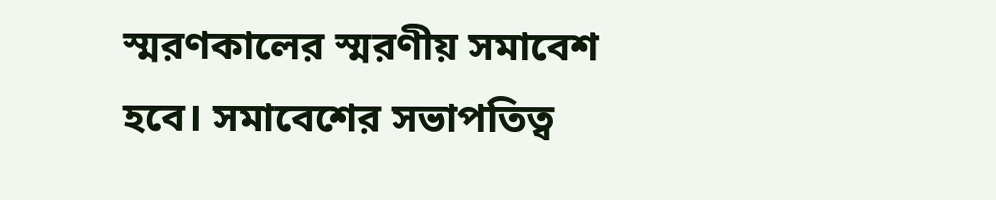স্মরণকালের স্মরণীয় সমাবেশ হবে। সমাবেশের সভাপতিত্ব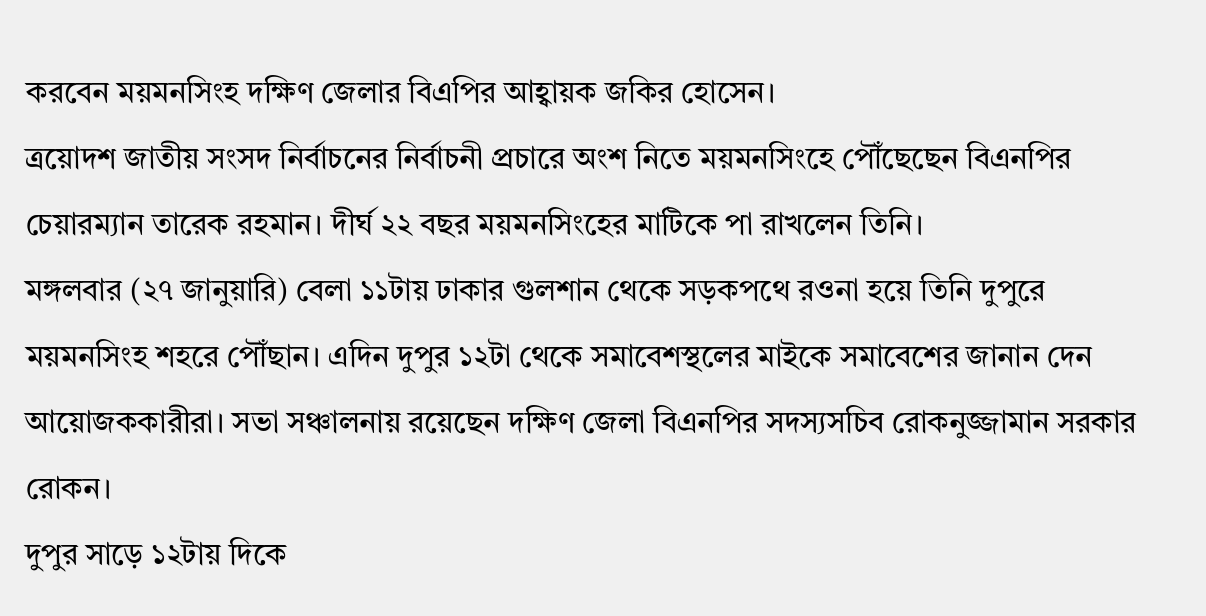করবেন ময়মনসিংহ দক্ষিণ জেলার বিএপির আহ্বায়ক জকির হোসেন।
ত্রয়োদশ জাতীয় সংসদ নির্বাচনের নির্বাচনী প্রচারে অংশ নিতে ময়মনসিংহে পৌঁছেছেন বিএনপির চেয়ারম্যান তারেক রহমান। দীর্ঘ ২২ বছর ময়মনসিংহের মাটিকে পা রাখলেন তিনি।
মঙ্গলবার (২৭ জানুয়ারি) বেলা ১১টায় ঢাকার গুলশান থেকে সড়কপথে রওনা হয়ে তিনি দুপুরে ময়মনসিংহ শহরে পৌঁছান। এদিন দুপুর ১২টা থেকে সমাবেশস্থলের মাইকে সমাবেশের জানান দেন আয়োজককারীরা। সভা সঞ্চালনায় রয়েছেন দক্ষিণ জেলা বিএনপির সদস্যসচিব রোকনুজ্জামান সরকার রোকন।
দুপুর সাড়ে ১২টায় দিকে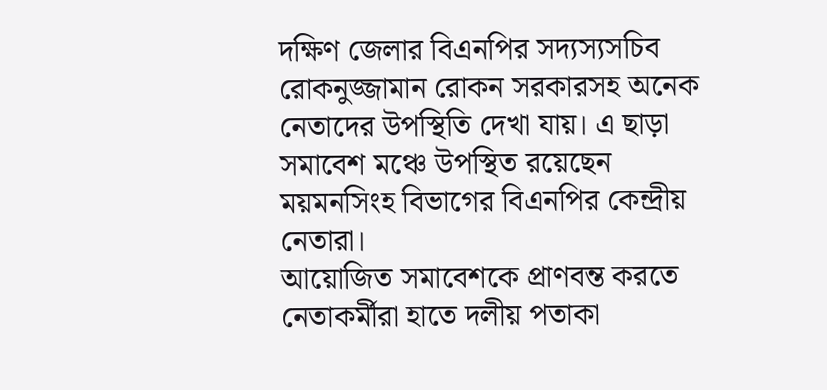দক্ষিণ জেলার বিএনপির সদ্যস্যসচিব রোকনুজ্জামান রোকন সরকারসহ অনেক নেতাদের উপস্থিতি দেখা যায়। এ ছাড়া সমাবেশ মঞ্চে উপস্থিত রয়েছেন ময়মনসিংহ বিভাগের বিএনপির কেন্দ্রীয় নেতারা।
আয়োজিত সমাবেশকে প্রাণবন্ত করতে নেতাকর্মীরা হাতে দলীয় পতাকা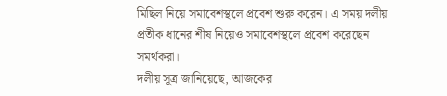মিছিল নিয়ে সমাবেশস্থলে প্রবেশ শুরু করেন। এ সময় দলীয় প্রতীক ধানের শীষ নিয়েও সমাবেশস্থলে প্রবেশ করেছেন সমর্থকরা।
দলীয় সূত্র জানিয়েছে, আজকের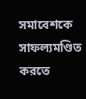সমাবেশকে সাফল্যমণ্ডিত করতে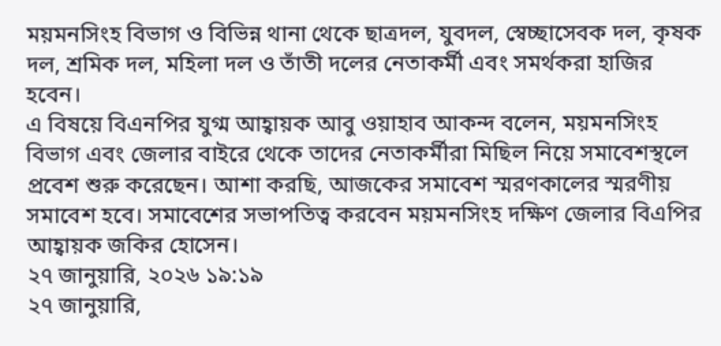ময়মনসিংহ বিভাগ ও বিভিন্ন থানা থেকে ছাত্রদল, যুবদল, স্বেচ্ছাসেবক দল, কৃষক দল, শ্রমিক দল, মহিলা দল ও তাঁতী দলের নেতাকর্মী এবং সমর্থকরা হাজির হবেন।
এ বিষয়ে বিএনপির যুগ্ম আহ্বায়ক আবু ওয়াহাব আকন্দ বলেন, ময়মনসিংহ বিভাগ এবং জেলার বাইরে থেকে তাদের নেতাকর্মীরা মিছিল নিয়ে সমাবেশস্থলে প্রবেশ শুরু করেছেন। আশা করছি, আজকের সমাবেশ স্মরণকালের স্মরণীয় সমাবেশ হবে। সমাবেশের সভাপতিত্ব করবেন ময়মনসিংহ দক্ষিণ জেলার বিএপির আহ্বায়ক জকির হোসেন।
২৭ জানুয়ারি, ২০২৬ ১৯:১৯
২৭ জানুয়ারি,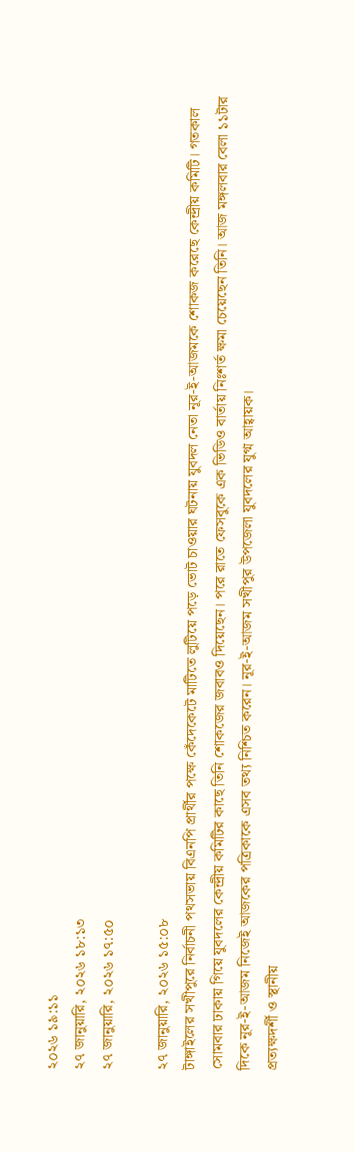২০২৬ ১৯:১১
২৭ জানুয়ারি, ২০২৬ ১৮:১৩
২৭ জানুয়ারি, ২০২৬ ১৭:৫০

২৭ জানুয়ারি, ২০২৬ ১৫:০৮
টাঙ্গাইলের সখীপুরে নির্বাচনী পথসভায় বিএনপি প্রার্থীর পক্ষে কেঁদেকেটে মাটিতে লুটিয়ে পড়ে ভোট চাওয়ার ঘটনায় যুবদল নেতা নূর-ই-আজমকে শোকজ করেছে কেন্দ্রীয় কমিটি। গতকাল সোমবার ঢাকায় গিয়ে যুবদলের কেন্দ্রীয় কমিটির কাছে তিনি শোকজের জবাবও দিয়েছেন। পরে রাতে ফেসবুকে এক ভিডিও বার্তায় নিঃশর্ত ক্ষমা চেয়েছেন তিনি। আজ মঙ্গলবার বেলা ১১টার দিকে নূর-ই-আজম নিজেই আজকের পত্রিকাকে এসব তথ্য নিশ্চিত করেন। নূর-ই-আজম সখীপুর উপজেলা যুবদলের যুগ্ম আহ্বায়ক।
প্রত্যক্ষদর্শী ও স্থানীয়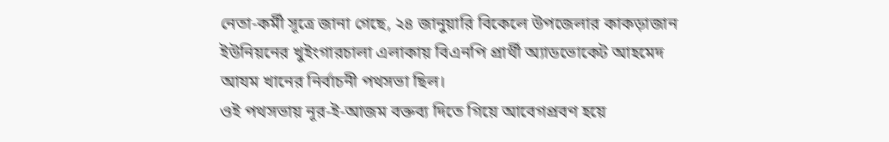নেতা-কর্মী সূত্রে জানা গেছে, ২৪ জানুয়ারি বিকেলে উপজেলার কাকড়াজান ইউনিয়নের খুইংগারচালা এলাকায় বিএনপি প্রার্থী অ্যাডভোকেট আহমেদ আযম খানের নির্বাচনী পথসভা ছিল।
ওই পথসভায় নূর-ই-আজম বক্তব্য দিতে গিয়ে আবেগপ্রবণ হয়ে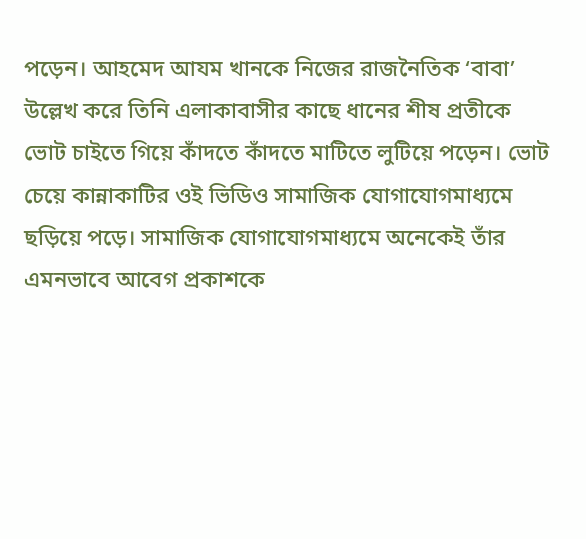পড়েন। আহমেদ আযম খানকে নিজের রাজনৈতিক ‘বাবা’ উল্লেখ করে তিনি এলাকাবাসীর কাছে ধানের শীষ প্রতীকে ভোট চাইতে গিয়ে কাঁদতে কাঁদতে মাটিতে লুটিয়ে পড়েন। ভোট চেয়ে কান্নাকাটির ওই ভিডিও সামাজিক যোগাযোগমাধ্যমে ছড়িয়ে পড়ে। সামাজিক যোগাযোগমাধ্যমে অনেকেই তাঁর এমনভাবে আবেগ প্রকাশকে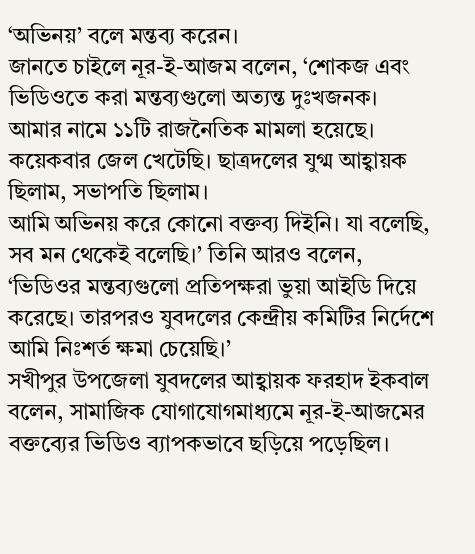‘অভিনয়’ বলে মন্তব্য করেন।
জানতে চাইলে নূর-ই-আজম বলেন, ‘শোকজ এবং ভিডিওতে করা মন্তব্যগুলো অত্যন্ত দুঃখজনক। আমার নামে ১১টি রাজনৈতিক মামলা হয়েছে। কয়েকবার জেল খেটেছি। ছাত্রদলের যুগ্ম আহ্বায়ক ছিলাম, সভাপতি ছিলাম।
আমি অভিনয় করে কোনো বক্তব্য দিইনি। যা বলেছি, সব মন থেকেই বলেছি।’ তিনি আরও বলেন, ‘ভিডিওর মন্তব্যগুলো প্রতিপক্ষরা ভুয়া আইডি দিয়ে করেছে। তারপরও যুবদলের কেন্দ্রীয় কমিটির নির্দেশে আমি নিঃশর্ত ক্ষমা চেয়েছি।’
সখীপুর উপজেলা যুবদলের আহ্বায়ক ফরহাদ ইকবাল বলেন, সামাজিক যোগাযোগমাধ্যমে নূর-ই-আজমের বক্তব্যের ভিডিও ব্যাপকভাবে ছড়িয়ে পড়েছিল।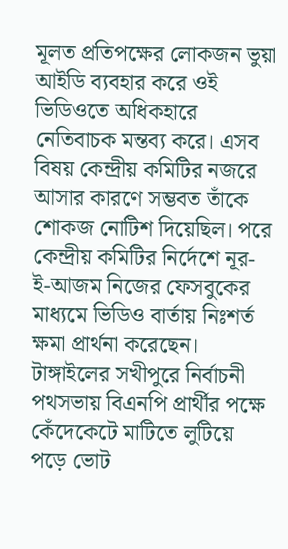মূলত প্রতিপক্ষের লোকজন ভুয়া আইডি ব্যবহার করে ওই ভিডিওতে অধিকহারে নেতিবাচক মন্তব্য করে। এসব বিষয় কেন্দ্রীয় কমিটির নজরে আসার কারণে সম্ভবত তাঁকে শোকজ নোটিশ দিয়েছিল। পরে কেন্দ্রীয় কমিটির নির্দেশে নূর-ই-আজম নিজের ফেসবুকের মাধ্যমে ভিডিও বার্তায় নিঃশর্ত ক্ষমা প্রার্থনা করেছেন।
টাঙ্গাইলের সখীপুরে নির্বাচনী পথসভায় বিএনপি প্রার্থীর পক্ষে কেঁদেকেটে মাটিতে লুটিয়ে পড়ে ভোট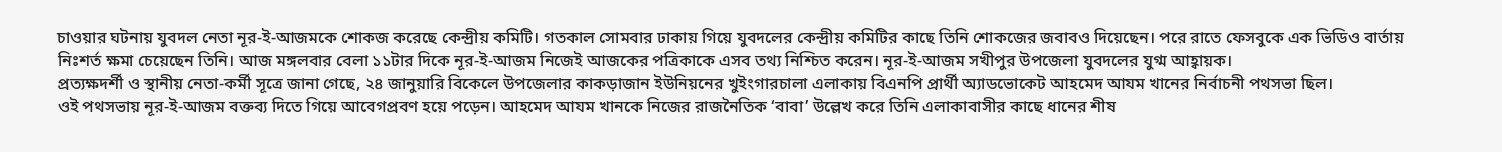চাওয়ার ঘটনায় যুবদল নেতা নূর-ই-আজমকে শোকজ করেছে কেন্দ্রীয় কমিটি। গতকাল সোমবার ঢাকায় গিয়ে যুবদলের কেন্দ্রীয় কমিটির কাছে তিনি শোকজের জবাবও দিয়েছেন। পরে রাতে ফেসবুকে এক ভিডিও বার্তায় নিঃশর্ত ক্ষমা চেয়েছেন তিনি। আজ মঙ্গলবার বেলা ১১টার দিকে নূর-ই-আজম নিজেই আজকের পত্রিকাকে এসব তথ্য নিশ্চিত করেন। নূর-ই-আজম সখীপুর উপজেলা যুবদলের যুগ্ম আহ্বায়ক।
প্রত্যক্ষদর্শী ও স্থানীয় নেতা-কর্মী সূত্রে জানা গেছে, ২৪ জানুয়ারি বিকেলে উপজেলার কাকড়াজান ইউনিয়নের খুইংগারচালা এলাকায় বিএনপি প্রার্থী অ্যাডভোকেট আহমেদ আযম খানের নির্বাচনী পথসভা ছিল।
ওই পথসভায় নূর-ই-আজম বক্তব্য দিতে গিয়ে আবেগপ্রবণ হয়ে পড়েন। আহমেদ আযম খানকে নিজের রাজনৈতিক ‘বাবা’ উল্লেখ করে তিনি এলাকাবাসীর কাছে ধানের শীষ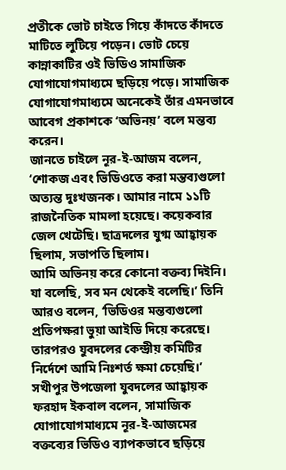প্রতীকে ভোট চাইতে গিয়ে কাঁদতে কাঁদতে মাটিতে লুটিয়ে পড়েন। ভোট চেয়ে কান্নাকাটির ওই ভিডিও সামাজিক যোগাযোগমাধ্যমে ছড়িয়ে পড়ে। সামাজিক যোগাযোগমাধ্যমে অনেকেই তাঁর এমনভাবে আবেগ প্রকাশকে ‘অভিনয়’ বলে মন্তব্য করেন।
জানতে চাইলে নূর-ই-আজম বলেন, ‘শোকজ এবং ভিডিওতে করা মন্তব্যগুলো অত্যন্ত দুঃখজনক। আমার নামে ১১টি রাজনৈতিক মামলা হয়েছে। কয়েকবার জেল খেটেছি। ছাত্রদলের যুগ্ম আহ্বায়ক ছিলাম, সভাপতি ছিলাম।
আমি অভিনয় করে কোনো বক্তব্য দিইনি। যা বলেছি, সব মন থেকেই বলেছি।’ তিনি আরও বলেন, ‘ভিডিওর মন্তব্যগুলো প্রতিপক্ষরা ভুয়া আইডি দিয়ে করেছে। তারপরও যুবদলের কেন্দ্রীয় কমিটির নির্দেশে আমি নিঃশর্ত ক্ষমা চেয়েছি।’
সখীপুর উপজেলা যুবদলের আহ্বায়ক ফরহাদ ইকবাল বলেন, সামাজিক যোগাযোগমাধ্যমে নূর-ই-আজমের বক্তব্যের ভিডিও ব্যাপকভাবে ছড়িয়ে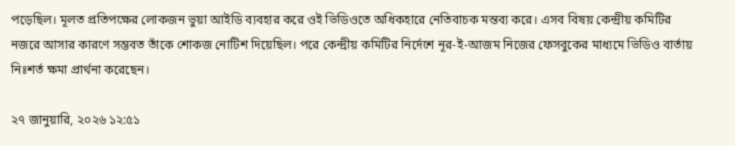পড়েছিল। মূলত প্রতিপক্ষের লোকজন ভুয়া আইডি ব্যবহার করে ওই ভিডিওতে অধিকহারে নেতিবাচক মন্তব্য করে। এসব বিষয় কেন্দ্রীয় কমিটির নজরে আসার কারণে সম্ভবত তাঁকে শোকজ নোটিশ দিয়েছিল। পরে কেন্দ্রীয় কমিটির নির্দেশে নূর-ই-আজম নিজের ফেসবুকের মাধ্যমে ভিডিও বার্তায় নিঃশর্ত ক্ষমা প্রার্থনা করেছেন।

২৭ জানুয়ারি, ২০২৬ ১২:৫১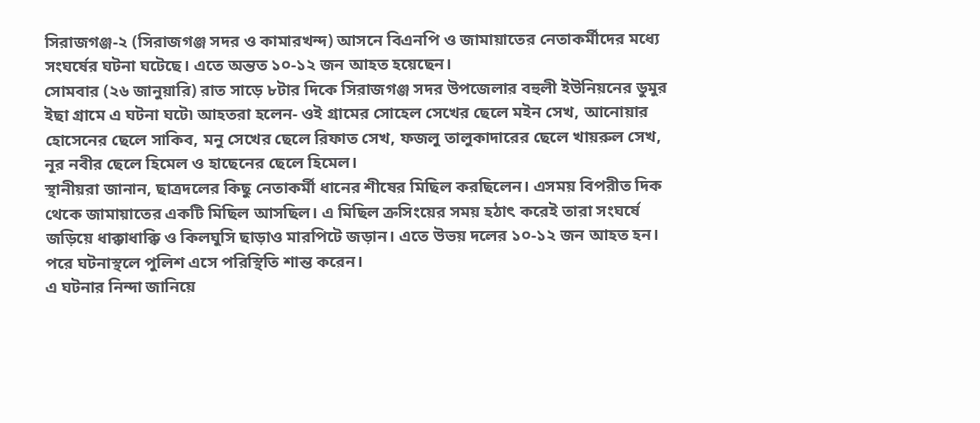সিরাজগঞ্জ-২ (সিরাজগঞ্জ সদর ও কামারখন্দ) আসনে বিএনপি ও জামায়াতের নেতাকর্মীদের মধ্যে সংঘর্ষের ঘটনা ঘটেছে। এতে অন্তত ১০-১২ জন আহত হয়েছেন।
সোমবার (২৬ জানুয়ারি) রাত সাড়ে ৮টার দিকে সিরাজগঞ্জ সদর উপজেলার বহুলী ইউনিয়নের ডুমুর ইছা গ্রামে এ ঘটনা ঘটে৷ আহতরা হলেন- ওই গ্রামের সোহেল সেখের ছেলে মইন সেখ, আনোয়ার হোসেনের ছেলে সাকিব, মনু সেখের ছেলে রিফাত সেখ, ফজলু তালুকাদারের ছেলে খায়রুল সেখ, নূর নবীর ছেলে হিমেল ও হাছেনের ছেলে হিমেল।
স্থানীয়রা জানান, ছাত্রদলের কিছু নেতাকর্মী ধানের শীষের মিছিল করছিলেন। এসময় বিপরীত দিক থেকে জামায়াতের একটি মিছিল আসছিল। এ মিছিল ক্রসিংয়ের সময় হঠাৎ করেই তারা সংঘর্ষে জড়িয়ে ধাক্কাধাক্কি ও কিলঘুসি ছাড়াও মারপিটে জড়ান। এতে উভয় দলের ১০-১২ জন আহত হন। পরে ঘটনাস্থলে পুলিশ এসে পরিস্থিতি শান্ত করেন।
এ ঘটনার নিন্দা জানিয়ে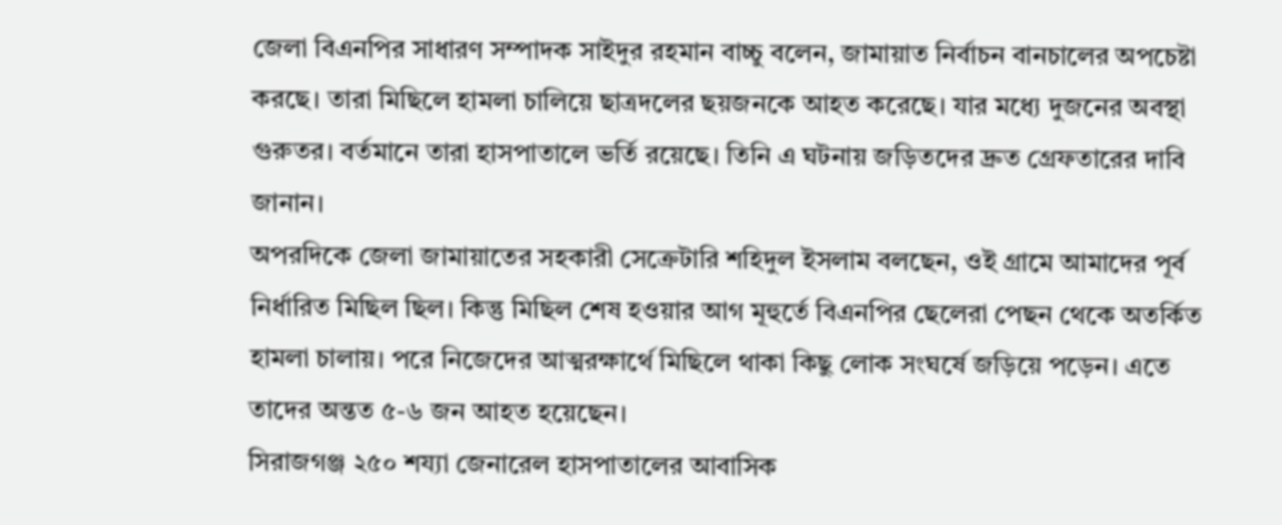জেলা বিএনপির সাধারণ সম্পাদক সাইদুর রহমান বাচ্চু বলেন, জামায়াত নির্বাচন বানচালের অপচেষ্টা করছে। তারা মিছিলে হামলা চালিয়ে ছাত্রদলের ছয়জনকে আহত করেছে। যার মধ্যে দুজনের অবস্থা গুরুতর। বর্তমানে তারা হাসপাতালে ভর্তি রয়েছে। তিনি এ ঘটনায় জড়িতদের দ্রুত গ্রেফতারের দাবি জানান।
অপরদিকে জেলা জামায়াতের সহকারী সেক্রেটারি শহিদুল ইসলাম বলছেন, ওই গ্রামে আমাদের পূর্ব নির্ধারিত মিছিল ছিল। কিন্তু মিছিল শেষ হওয়ার আগ মূহুর্তে বিএনপির ছেলেরা পেছন থেকে অতর্কিত হামলা চালায়। পরে নিজেদের আত্মরক্ষার্থে মিছিলে থাকা কিছু লোক সংঘর্ষে জড়িয়ে পড়েন। এতে তাদের অন্তত ৫-৬ জন আহত হয়েছেন।
সিরাজগঞ্জ ২৫০ শয্যা জেনারেল হাসপাতালের আবাসিক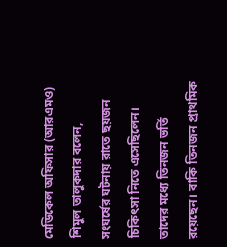মেডিকেল অফিসার (আরএমও) শিমুল তালুকদার বলেন, সংঘর্ষের ঘটনায় রাতে ছয়জন চিকিৎসা নিতে এসেছিলেন। তাদের মধ্যে তিনজন ভর্তি রয়েছেন। বাকি তিনজন প্রাথমিক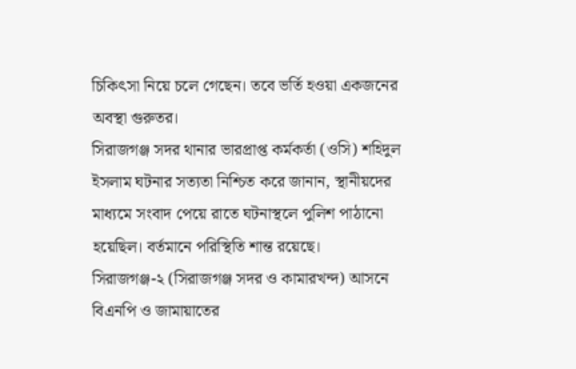চিকিৎসা নিয়ে চলে গেছেন। তবে ভর্তি হওয়া একজনের অবস্থা গুরুতর।
সিরাজগঞ্জ সদর থানার ভারপ্রাপ্ত কর্মকর্তা (ওসি) শহিদুল ইসলাম ঘটনার সত্যতা নিশ্চিত করে জানান, স্থানীয়দের মাধ্যমে সংবাদ পেয়ে রাতে ঘটনাস্থলে পুলিশ পাঠানো হয়েছিল। বর্তমানে পরিস্থিতি শান্ত রয়েছে।
সিরাজগঞ্জ-২ (সিরাজগঞ্জ সদর ও কামারখন্দ) আসনে বিএনপি ও জামায়াতের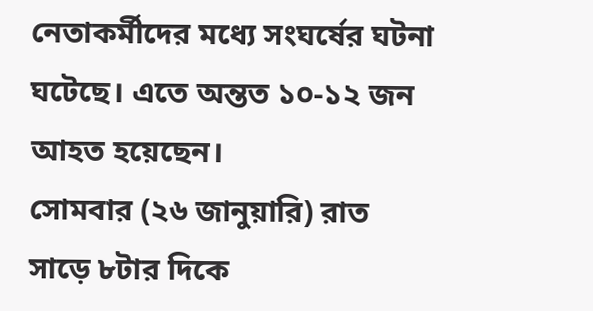নেতাকর্মীদের মধ্যে সংঘর্ষের ঘটনা ঘটেছে। এতে অন্তত ১০-১২ জন আহত হয়েছেন।
সোমবার (২৬ জানুয়ারি) রাত সাড়ে ৮টার দিকে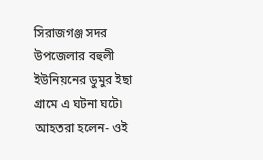সিরাজগঞ্জ সদর উপজেলার বহুলী ইউনিয়নের ডুমুর ইছা গ্রামে এ ঘটনা ঘটে৷ আহতরা হলেন- ওই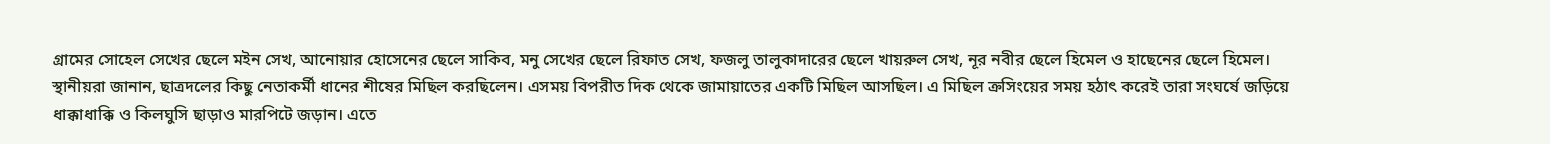গ্রামের সোহেল সেখের ছেলে মইন সেখ, আনোয়ার হোসেনের ছেলে সাকিব, মনু সেখের ছেলে রিফাত সেখ, ফজলু তালুকাদারের ছেলে খায়রুল সেখ, নূর নবীর ছেলে হিমেল ও হাছেনের ছেলে হিমেল।
স্থানীয়রা জানান, ছাত্রদলের কিছু নেতাকর্মী ধানের শীষের মিছিল করছিলেন। এসময় বিপরীত দিক থেকে জামায়াতের একটি মিছিল আসছিল। এ মিছিল ক্রসিংয়ের সময় হঠাৎ করেই তারা সংঘর্ষে জড়িয়ে ধাক্কাধাক্কি ও কিলঘুসি ছাড়াও মারপিটে জড়ান। এতে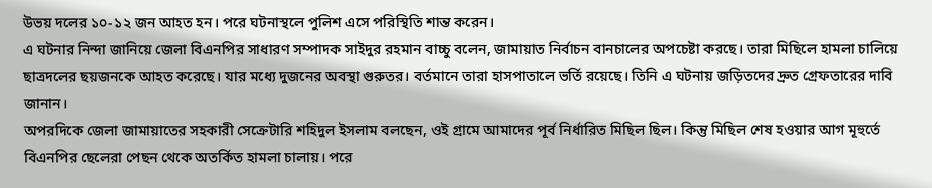উভয় দলের ১০-১২ জন আহত হন। পরে ঘটনাস্থলে পুলিশ এসে পরিস্থিতি শান্ত করেন।
এ ঘটনার নিন্দা জানিয়ে জেলা বিএনপির সাধারণ সম্পাদক সাইদুর রহমান বাচ্চু বলেন, জামায়াত নির্বাচন বানচালের অপচেষ্টা করছে। তারা মিছিলে হামলা চালিয়ে ছাত্রদলের ছয়জনকে আহত করেছে। যার মধ্যে দুজনের অবস্থা গুরুতর। বর্তমানে তারা হাসপাতালে ভর্তি রয়েছে। তিনি এ ঘটনায় জড়িতদের দ্রুত গ্রেফতারের দাবি জানান।
অপরদিকে জেলা জামায়াতের সহকারী সেক্রেটারি শহিদুল ইসলাম বলছেন, ওই গ্রামে আমাদের পূর্ব নির্ধারিত মিছিল ছিল। কিন্তু মিছিল শেষ হওয়ার আগ মূহুর্তে বিএনপির ছেলেরা পেছন থেকে অতর্কিত হামলা চালায়। পরে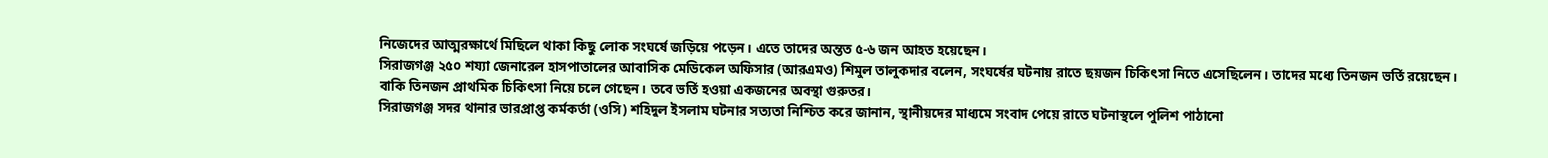নিজেদের আত্মরক্ষার্থে মিছিলে থাকা কিছু লোক সংঘর্ষে জড়িয়ে পড়েন। এতে তাদের অন্তত ৫-৬ জন আহত হয়েছেন।
সিরাজগঞ্জ ২৫০ শয্যা জেনারেল হাসপাতালের আবাসিক মেডিকেল অফিসার (আরএমও) শিমুল তালুকদার বলেন, সংঘর্ষের ঘটনায় রাতে ছয়জন চিকিৎসা নিতে এসেছিলেন। তাদের মধ্যে তিনজন ভর্তি রয়েছেন। বাকি তিনজন প্রাথমিক চিকিৎসা নিয়ে চলে গেছেন। তবে ভর্তি হওয়া একজনের অবস্থা গুরুতর।
সিরাজগঞ্জ সদর থানার ভারপ্রাপ্ত কর্মকর্তা (ওসি) শহিদুল ইসলাম ঘটনার সত্যতা নিশ্চিত করে জানান, স্থানীয়দের মাধ্যমে সংবাদ পেয়ে রাতে ঘটনাস্থলে পুলিশ পাঠানো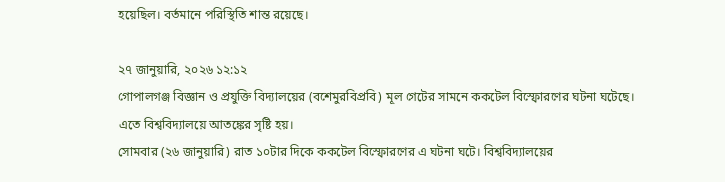হয়েছিল। বর্তমানে পরিস্থিতি শান্ত রয়েছে।

২৭ জানুয়ারি, ২০২৬ ১২:১২
গোপালগঞ্জ বিজ্ঞান ও প্রযুক্তি বিদ্যালয়ের (বশেমুরবিপ্রবি) মূল গেটের সামনে ককটেল বিস্ফোরণের ঘটনা ঘটেছে। এতে বিশ্ববিদ্যালয়ে আতঙ্কের সৃষ্টি হয়।
সোমবার (২৬ জানুয়ারি) রাত ১০টার দিকে ককটেল বিস্ফোরণের এ ঘটনা ঘটে। বিশ্ববিদ্যালয়ের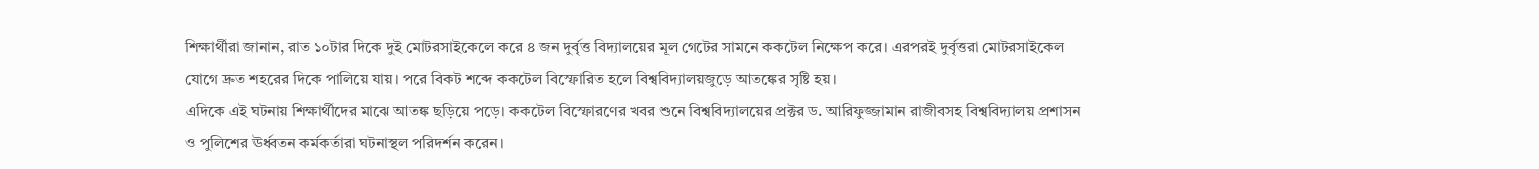শিক্ষার্থীরা জানান, রাত ১০টার দিকে দুই মোটরসাইকেলে করে ৪ জন দুর্বৃত্ত বিদ্যালয়ের মূল গেটের সামনে ককটেল নিক্ষেপ করে। এরপরই দুর্বৃত্তরা মোটরসাইকেল যোগে দ্রুত শহরের দিকে পালিয়ে যায়। পরে বিকট শব্দে ককটেল বিস্ফোরিত হলে বিশ্ববিদ্যালয়জুড়ে আতঙ্কের সৃষ্টি হয়।
এদিকে এই ঘটনায় শিক্ষার্থীদের মাঝে আতঙ্ক ছড়িয়ে পড়ে। ককটেল বিস্ফোরণের খবর শুনে বিশ্ববিদ্যালয়ের প্রক্টর ড. আরিফুজ্জামান রাজীবসহ বিশ্ববিদ্যালয় প্রশাসন ও পুলিশের ঊর্ধ্বতন কর্মকর্তারা ঘটনাস্থল পরিদর্শন করেন।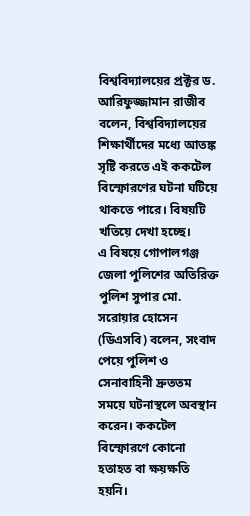বিশ্ববিদ্যালয়ের প্রক্টর ড. আরিফুজ্জামান রাজীব বলেন, বিশ্ববিদ্যালয়ের শিক্ষার্থীদের মধ্যে আতঙ্ক সৃষ্টি করতে এই ককটেল বিস্ফোরণের ঘটনা ঘটিয়ে থাকতে পারে। বিষয়টি খতিয়ে দেখা হচ্ছে।
এ বিষয়ে গোপালগঞ্জ জেলা পুলিশের অতিরিক্ত পুলিশ সুপার মো. সরোয়ার হোসেন (ডিএসবি) বলেন, সংবাদ পেয়ে পুলিশ ও সেনাবাহিনী দ্রুততম সময়ে ঘটনাস্থলে অবস্থান করেন। ককটেল বিস্ফোরণে কোনো হতাহত বা ক্ষয়ক্ষতি হয়নি।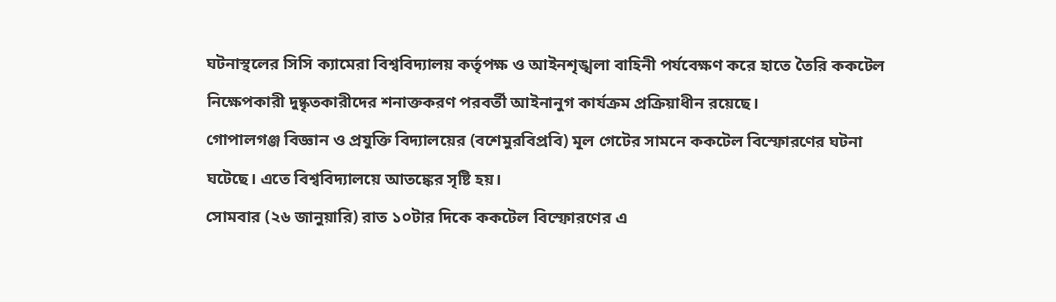ঘটনাস্থলের সিসি ক্যামেরা বিশ্ববিদ্যালয় কর্তৃপক্ষ ও আইনশৃঙ্খলা বাহিনী পর্যবেক্ষণ করে হাতে তৈরি ককটেল নিক্ষেপকারী দুষ্কৃতকারীদের শনাক্তকরণ পরবর্তী আইনানুগ কার্যক্রম প্রক্রিয়াধীন রয়েছে।
গোপালগঞ্জ বিজ্ঞান ও প্রযুক্তি বিদ্যালয়ের (বশেমুরবিপ্রবি) মূল গেটের সামনে ককটেল বিস্ফোরণের ঘটনা ঘটেছে। এতে বিশ্ববিদ্যালয়ে আতঙ্কের সৃষ্টি হয়।
সোমবার (২৬ জানুয়ারি) রাত ১০টার দিকে ককটেল বিস্ফোরণের এ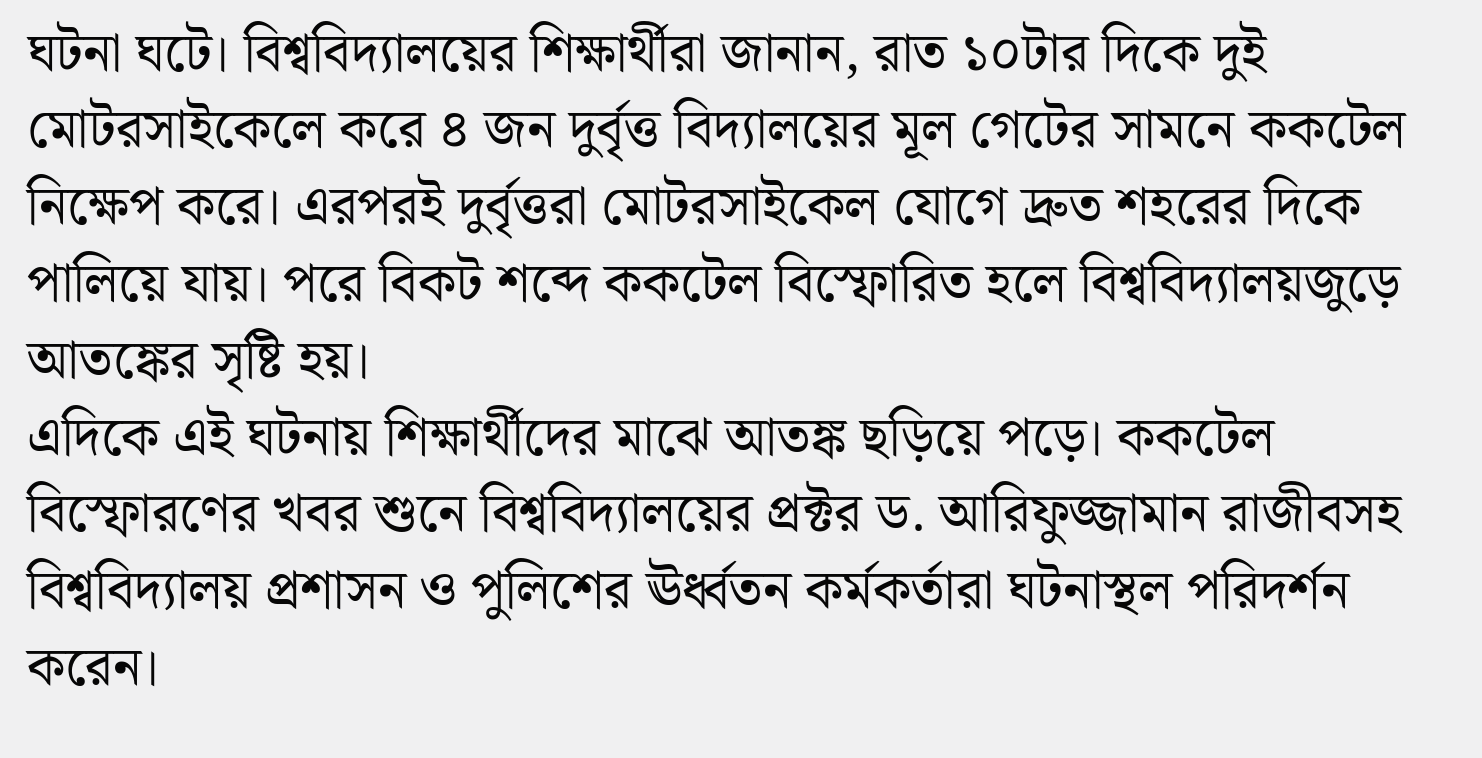ঘটনা ঘটে। বিশ্ববিদ্যালয়ের শিক্ষার্থীরা জানান, রাত ১০টার দিকে দুই মোটরসাইকেলে করে ৪ জন দুর্বৃত্ত বিদ্যালয়ের মূল গেটের সামনে ককটেল নিক্ষেপ করে। এরপরই দুর্বৃত্তরা মোটরসাইকেল যোগে দ্রুত শহরের দিকে পালিয়ে যায়। পরে বিকট শব্দে ককটেল বিস্ফোরিত হলে বিশ্ববিদ্যালয়জুড়ে আতঙ্কের সৃষ্টি হয়।
এদিকে এই ঘটনায় শিক্ষার্থীদের মাঝে আতঙ্ক ছড়িয়ে পড়ে। ককটেল বিস্ফোরণের খবর শুনে বিশ্ববিদ্যালয়ের প্রক্টর ড. আরিফুজ্জামান রাজীবসহ বিশ্ববিদ্যালয় প্রশাসন ও পুলিশের ঊর্ধ্বতন কর্মকর্তারা ঘটনাস্থল পরিদর্শন করেন।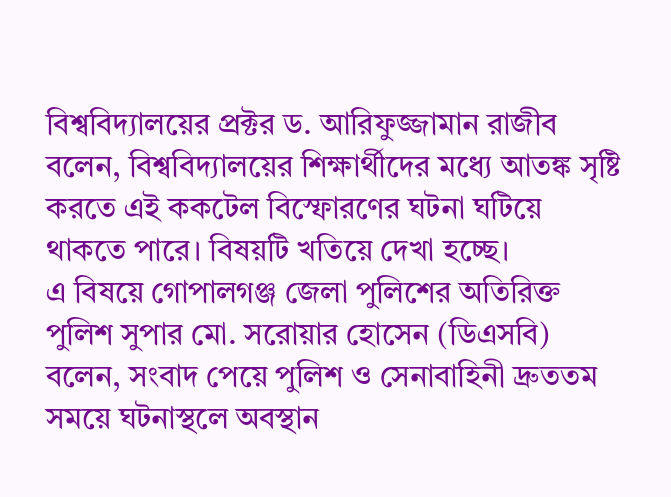বিশ্ববিদ্যালয়ের প্রক্টর ড. আরিফুজ্জামান রাজীব বলেন, বিশ্ববিদ্যালয়ের শিক্ষার্থীদের মধ্যে আতঙ্ক সৃষ্টি করতে এই ককটেল বিস্ফোরণের ঘটনা ঘটিয়ে থাকতে পারে। বিষয়টি খতিয়ে দেখা হচ্ছে।
এ বিষয়ে গোপালগঞ্জ জেলা পুলিশের অতিরিক্ত পুলিশ সুপার মো. সরোয়ার হোসেন (ডিএসবি) বলেন, সংবাদ পেয়ে পুলিশ ও সেনাবাহিনী দ্রুততম সময়ে ঘটনাস্থলে অবস্থান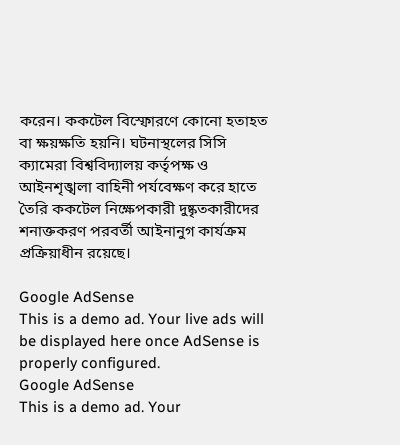করেন। ককটেল বিস্ফোরণে কোনো হতাহত বা ক্ষয়ক্ষতি হয়নি। ঘটনাস্থলের সিসি ক্যামেরা বিশ্ববিদ্যালয় কর্তৃপক্ষ ও আইনশৃঙ্খলা বাহিনী পর্যবেক্ষণ করে হাতে তৈরি ককটেল নিক্ষেপকারী দুষ্কৃতকারীদের শনাক্তকরণ পরবর্তী আইনানুগ কার্যক্রম প্রক্রিয়াধীন রয়েছে।

Google AdSense
This is a demo ad. Your live ads will be displayed here once AdSense is properly configured.
Google AdSense
This is a demo ad. Your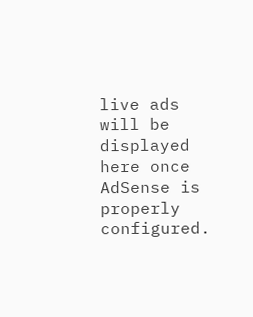live ads will be displayed here once AdSense is properly configured.